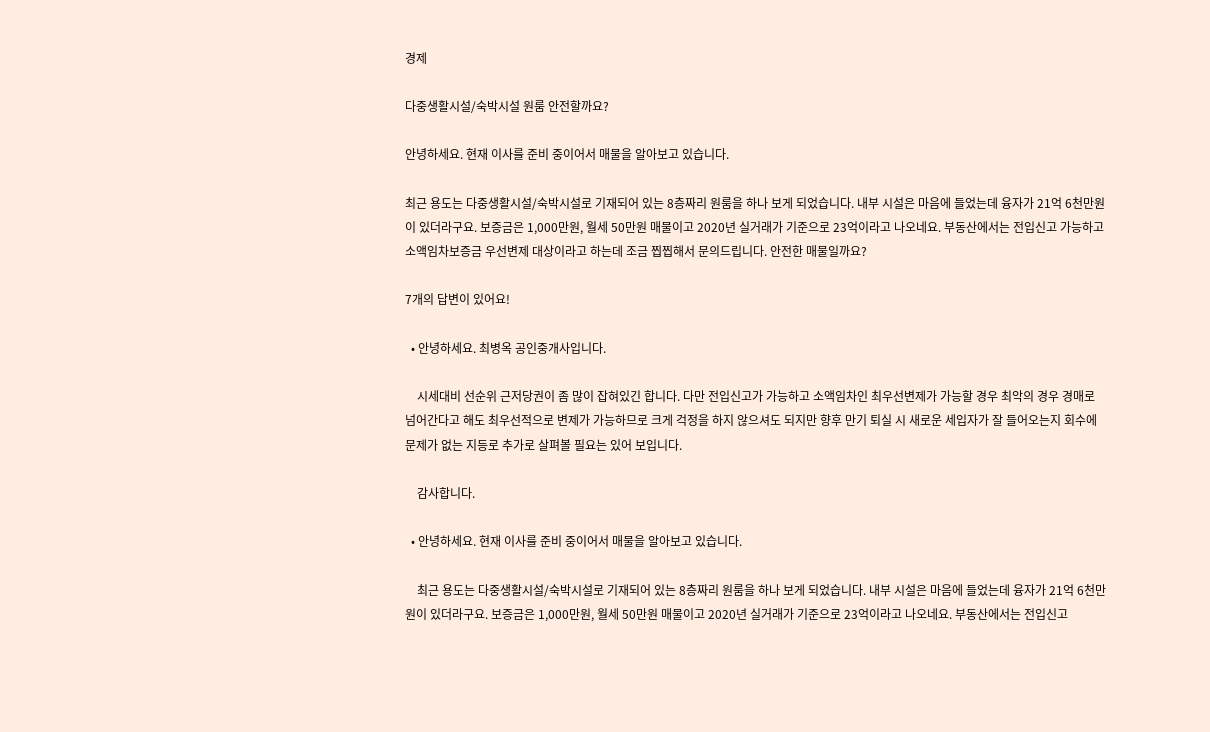경제

다중생활시설/숙박시설 원룸 안전할까요?

안녕하세요. 현재 이사를 준비 중이어서 매물을 알아보고 있습니다.

최근 용도는 다중생활시설/숙박시설로 기재되어 있는 8층짜리 원룸을 하나 보게 되었습니다. 내부 시설은 마음에 들었는데 융자가 21억 6천만원이 있더라구요. 보증금은 1,000만원, 월세 50만원 매물이고 2020년 실거래가 기준으로 23억이라고 나오네요. 부동산에서는 전입신고 가능하고 소액임차보증금 우선변제 대상이라고 하는데 조금 찝찝해서 문의드립니다. 안전한 매물일까요?

7개의 답변이 있어요!

  • 안녕하세요. 최병옥 공인중개사입니다.

    시세대비 선순위 근저당권이 좀 많이 잡혀있긴 합니다. 다만 전입신고가 가능하고 소액임차인 최우선변제가 가능할 경우 최악의 경우 경매로 넘어간다고 해도 최우선적으로 변제가 가능하므로 크게 걱정을 하지 않으셔도 되지만 향후 만기 퇴실 시 새로운 세입자가 잘 들어오는지 회수에 문제가 없는 지등로 추가로 살펴볼 필요는 있어 보입니다.

    감사합니다.

  • 안녕하세요. 현재 이사를 준비 중이어서 매물을 알아보고 있습니다.

    최근 용도는 다중생활시설/숙박시설로 기재되어 있는 8층짜리 원룸을 하나 보게 되었습니다. 내부 시설은 마음에 들었는데 융자가 21억 6천만원이 있더라구요. 보증금은 1,000만원, 월세 50만원 매물이고 2020년 실거래가 기준으로 23억이라고 나오네요. 부동산에서는 전입신고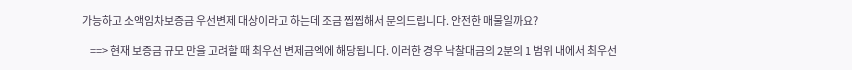가능하고 소액임차보증금 우선변제 대상이라고 하는데 조금 찝찝해서 문의드립니다. 안전한 매물일까요?

    ==> 현재 보증금 규모 만을 고려할 때 최우선 변제금엑에 해당됩니다. 이러한 경우 낙찰대금의 2분의 1 범위 내에서 최우선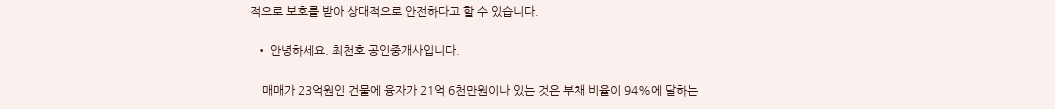적으로 보호를 받아 상대적으로 안전하다고 할 수 있습니다.

  • 안녕하세요. 최천호 공인중개사입니다.

    매매가 23억원인 건물에 융자가 21억 6천만원이나 있는 것은 부채 비율이 94%에 달하는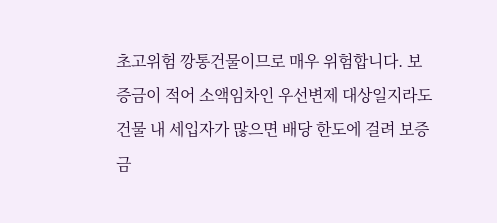초고위험 깡통건물이므로 매우 위험합니다. 보증금이 적어 소액임차인 우선변제 대상일지라도 건물 내 세입자가 많으면 배당 한도에 걸려 보증금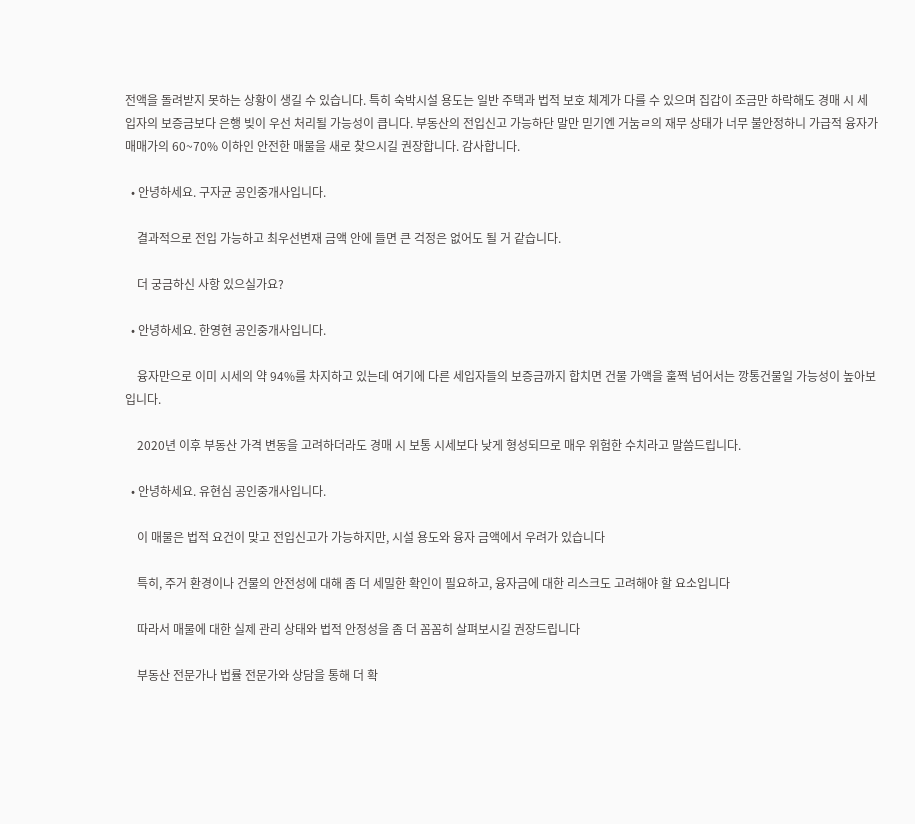전액을 돌려받지 못하는 상황이 생길 수 있습니다. 특히 숙박시설 용도는 일반 주택과 법적 보호 체계가 다를 수 있으며 집갑이 조금만 하락해도 경매 시 세입자의 보증금보다 은행 빚이 우선 처리될 가능성이 큽니다. 부동산의 전입신고 가능하단 말만 믿기엔 거눔ㄹ의 재무 상태가 너무 불안정하니 가급적 융자가 매매가의 60~70% 이하인 안전한 매물을 새로 찾으시길 권장합니다. 감사합니다.

  • 안녕하세요. 구자균 공인중개사입니다.

    결과적으로 전입 가능하고 최우선변재 금액 안에 들면 큰 걱정은 없어도 될 거 같습니다.

    더 궁금하신 사항 있으실가요?

  • 안녕하세요. 한영현 공인중개사입니다.

    융자만으로 이미 시세의 약 94%를 차지하고 있는데 여기에 다른 세입자들의 보증금까지 합치면 건물 가액을 훌쩍 넘어서는 깡통건물일 가능성이 높아보입니다.

    2020년 이후 부동산 가격 변동을 고려하더라도 경매 시 보통 시세보다 낮게 형성되므로 매우 위험한 수치라고 말씀드립니다.

  • 안녕하세요. 유현심 공인중개사입니다.

    이 매물은 법적 요건이 맞고 전입신고가 가능하지만, 시설 용도와 융자 금액에서 우려가 있습니다

    특히, 주거 환경이나 건물의 안전성에 대해 좀 더 세밀한 확인이 필요하고, 융자금에 대한 리스크도 고려해야 할 요소입니다

    따라서 매물에 대한 실제 관리 상태와 법적 안정성을 좀 더 꼼꼼히 살펴보시길 권장드립니다

    부동산 전문가나 법률 전문가와 상담을 통해 더 확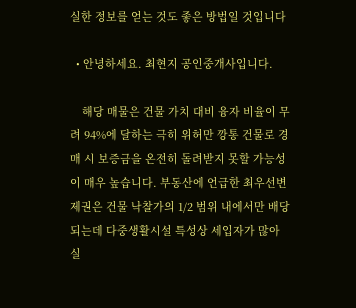실한 정보를 얻는 것도 좋은 방법일 것입니다

  • 안녕하세요. 최현지 공인중개사입니다.

    해당 매물은 건물 가치 대비 융자 비율이 무려 94%에 달하는 극히 위허만 깡통 건물로 경매 시 보증금을 온전히 돌려받지 못할 가능성이 매우 높습니다. 부동산에 언급한 최우선변제권은 건물 낙찰가의 1/2 범위 내에서만 배당되는데 다중생활시설 특성상 세입자가 많아 실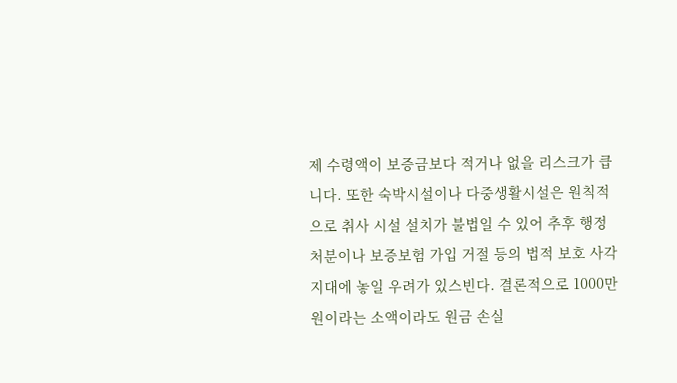제 수령액이 보증금보다 적거나 없을 리스크가 큽니다. 또한 숙박시설이나 다중생활시설은 원칙적으로 취사 시설 설치가 불법일 수 있어 추후 행정 처분이나 보증보험 가입 거절 등의 법적 보호 사각지대에 놓일 우려가 있스빈다. 결론적으로 1000만원이라는 소액이라도 원금 손실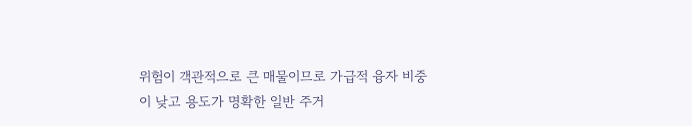위험이 객관적으로 큰 매물이므로 가급적 융자 비중이 낮고 용도가 명확한 일반 주거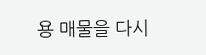용 매물을 다시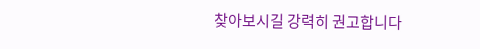찾아보시길 강력히 권고합니다